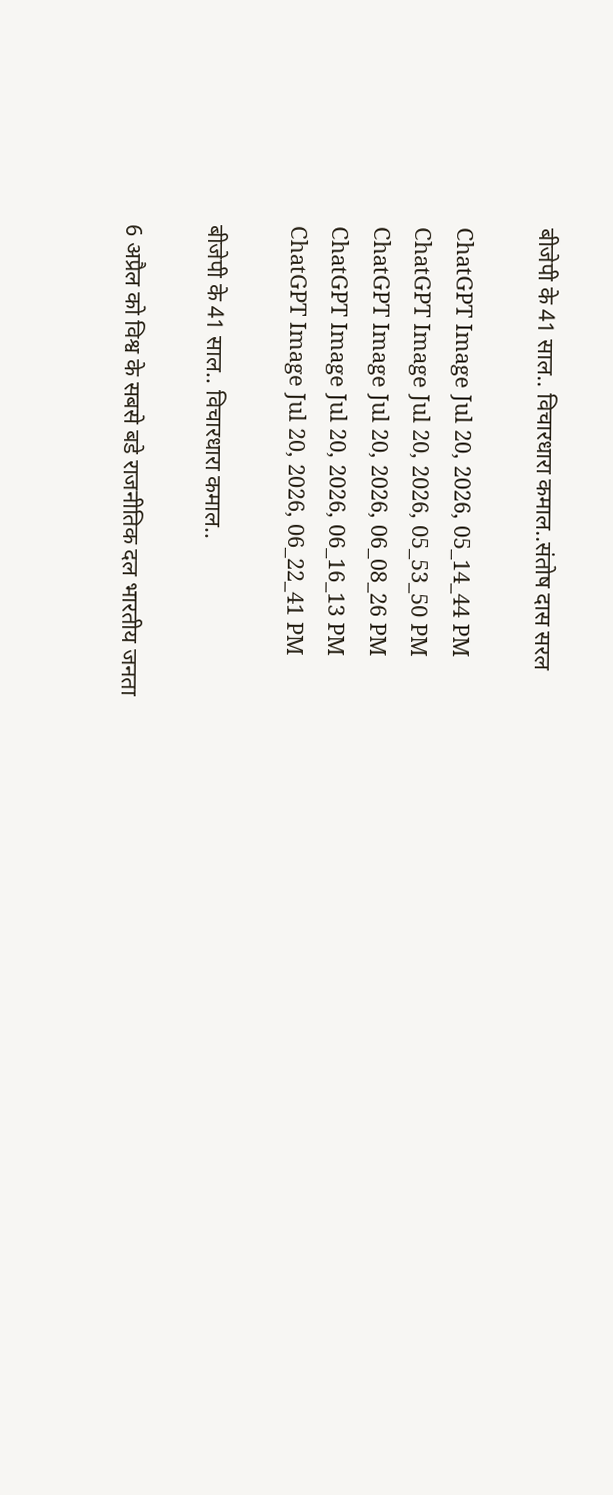बीजेपी के 41 साल.. विचारधारा कमाल..संतोष दास सरल

ChatGPT Image Jul 20, 2026, 05_14_44 PM
ChatGPT Image Jul 20, 2026, 05_53_50 PM
ChatGPT Image Jul 20, 2026, 06_08_26 PM
ChatGPT Image Jul 20, 2026, 06_16_13 PM
ChatGPT Image Jul 20, 2026, 06_22_41 PM

बीजेपी के 41 साल.. विचारधारा कमाल..

6 अप्रैल को विश्व के सबसे बडे राजनीतिक दल भारतीय जनता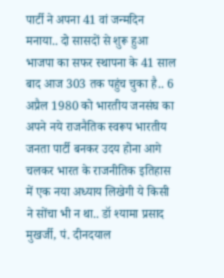पार्टी ने अपना 41 वां जन्मदिन मनाया.. दो सासदों से शुरू हुआ भाजपा का सफर स्थापना के 41 साल बाद आज 303 तक पहुंच चुका है.. 6 अप्रैल 1980 को भारतीय जनसंघ का अपने नये राजनैतिक स्वरूप भारतीय जनता पार्टी बनकर उदय होना आगे चलकर भारत के राजनीतिक इतिहास में एक नया अध्याय लिखेगी ये किसी ने सोंचा भी न था.. डॉ श्यामा प्रसाद मुखर्जी, पं. दीनदयाल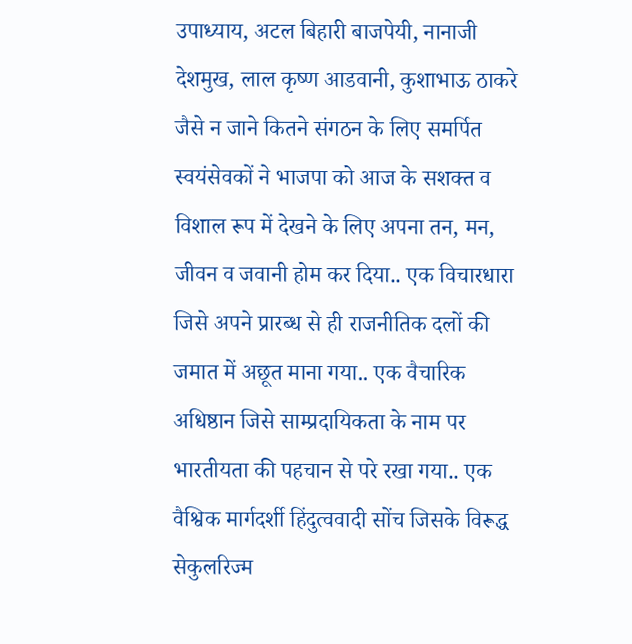उपाध्याय, अटल बिहारी बाजपेयी, नानाजी देशमुख, लाल कृष्ण आडवानी, कुशाभाऊ ठाकरे जैसे न जाने कितने संगठन के लिए समर्पित स्वयंसेवकों ने भाजपा को आज के सशक्त व विशाल रूप में देखने के लिए अपना तन, मन, जीवन व जवानी होम कर दिया.. एक विचारधारा जिसे अपने प्रारब्ध से ही राजनीतिक दलों की जमात में अछूत माना गया.. एक वैचारिक अधिष्ठान जिसे साम्प्रदायिकता के नाम पर भारतीयता की पहचान से परे रखा गया.. एक वैश्विक मार्गदर्शी हिंदुत्ववादी सोंच जिसके विरूद्ध सेकुलरिज्म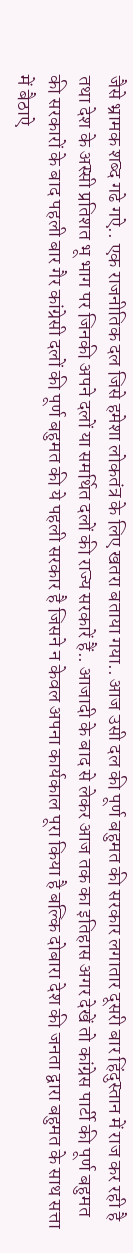जैसे भ्रामक शब्द गढे गऐ.. एक राजनीतिक दल जिसे हमेशा लोकतंत्र के लिए खतरा बताया गया.. आज उसी दल की पूर्ण बहुमत की सरकार लगातार दूसरी बार हिंदुस्तान में राज कर रही है तथा देश के अस्सी प्रतिशत भू भाग पर जिनकी अपने दलों या समर्थित दलों की राज्य सरकारें हैं.. आजादी के बाद से लेकर आज तक का इतिहास अगर देखें तो कांग्रेस पार्टी की पूर्ण बहुमत की सरकारों के बाद पहली बार गैर कांग्रेसी दलों की पूर्ण बहुमत की ये पहली सरकार है जिसने न केवल अपना कार्यकाल पूरा किया है बल्कि दोबारा देश की जनता द्वारा बहुमत के साथ सत्ता में बैठाऐ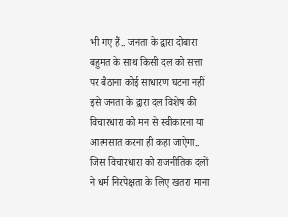भी गए हैं.. जनता के द्वारा दोबारा बहुमत के साथ किसी दल को सत्ता पर बैठाना कोई साधारण घटना नहीं इसे जनता के द्वारा दल विशेष की विचारधारा को मन से स्वीकारना या आत्मसात करना ही कहा जाऐगा.. जिस विचारधारा को राजनीतिक दलों ने धर्म निरपेक्षता के लिए खतरा माना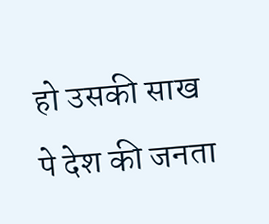हो उसकी साख पे देश की जनता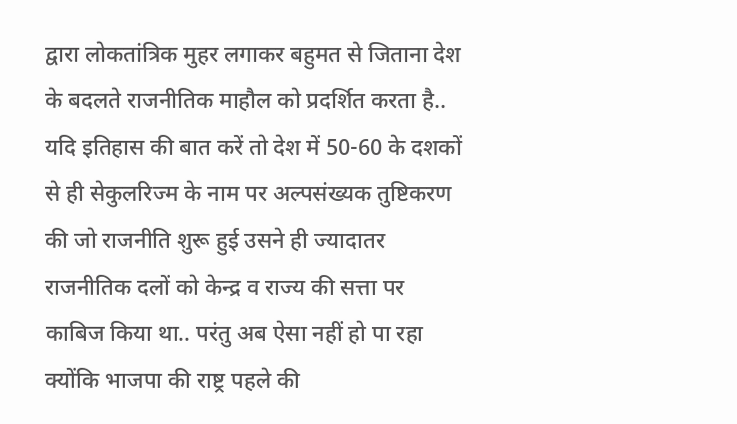द्वारा लोकतांत्रिक मुहर लगाकर बहुमत से जिताना देश के बदलते राजनीतिक माहौल को प्रदर्शित करता है.. यदि इतिहास की बात करें तो देश में 50-60 के दशकों से ही सेकुलरिज्म के नाम पर अल्पसंख्यक तुष्टिकरण की जो राजनीति शुरू हुई उसने ही ज्यादातर राजनीतिक दलों को केन्द्र व राज्य की सत्ता पर काबिज किया था.. परंतु अब ऐसा नहीं हो पा रहा क्योंकि भाजपा की राष्ट्र पहले की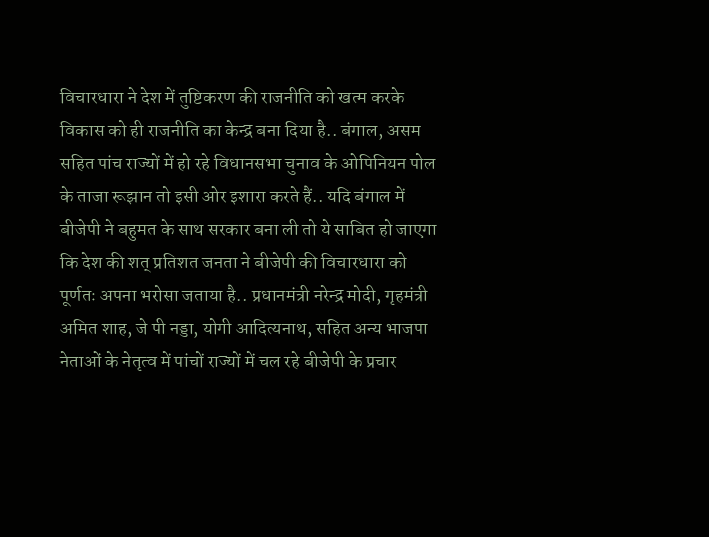विचारधारा ने देश में तुष्टिकरण की राजनीति को खत्म करके विकास को ही राजनीति का केन्द्र बना दिया है.. बंगाल, असम सहित पांच राज्यों में हो रहे विधानसभा चुनाव के ओपिनियन पोल के ताजा रूझान तो इसी ओर इशारा करते हैं.. यदि बंगाल में बीजेपी ने बहुमत के साथ सरकार बना ली तो ये साबित हो जाएगा कि देश की शत् प्रतिशत जनता ने बीजेपी की विचारधारा को पूर्णतः अपना भरोसा जताया है.. प्रधानमंत्री नरेन्द्र मोदी, गृहमंत्री अमित शाह, जे पी नड्डा, योगी आदित्यनाथ, सहित अन्य भाजपा नेताओं के नेतृत्व में पांचों राज्यों में चल रहे बीजेपी के प्रचार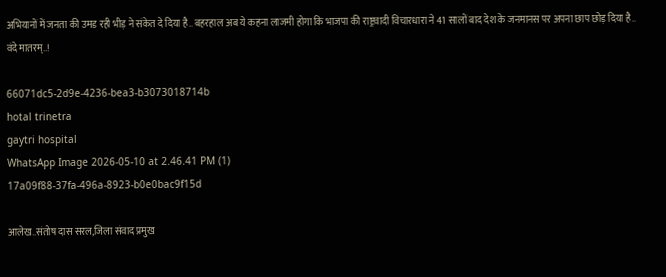अभियानों में जनता की उमड रही भीड़ ने संकेत दे दिया है.. बहरहाल अब ये कहना लाजमी होगा कि भाजपा की राष्ट्रवादी विचारधारा ने 41 सालों बाद देश के जनमानस पर अपना छाप छोड़ दिया है..
वंदे मातरम्..!

66071dc5-2d9e-4236-bea3-b3073018714b
hotal trinetra
gaytri hospital
WhatsApp Image 2026-05-10 at 2.46.41 PM (1)
17a09f88-37fa-496a-8923-b0e0bac9f15d

आलेख..संतोष दास सरल,जिला संवाद प्रमुख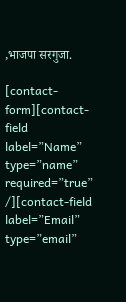,भाजपा सरगुजा.

[contact-form][contact-field label=”Name” type=”name” required=”true” /][contact-field label=”Email” type=”email”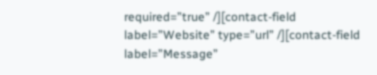required=”true” /][contact-field label=”Website” type=”url” /][contact-field label=”Message”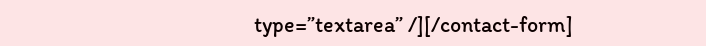type=”textarea” /][/contact-form]